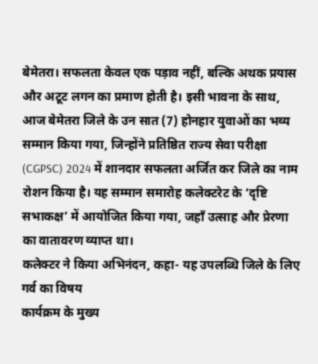बेमेतरा। सफलता केवल एक पड़ाव नहीं, बल्कि अथक प्रयास और अटूट लगन का प्रमाण होती है। इसी भावना के साथ, आज बेमेतरा जिले के उन सात (7) होनहार युवाओं का भव्य सम्मान किया गया, जिन्होंने प्रतिष्ठित राज्य सेवा परीक्षा (CGPSC) 2024 में शानदार सफलता अर्जित कर जिले का नाम रोशन किया है। यह सम्मान समारोह कलेक्टरेट के ‘दृष्टि सभाकक्ष’ में आयोजित किया गया, जहाँ उत्साह और प्रेरणा का वातावरण व्याप्त था।
कलेक्टर ने किया अभिनंदन, कहा- यह उपलब्धि जिले के लिए गर्व का विषय
कार्यक्रम के मुख्य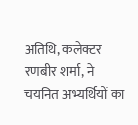अतिथि, कलेक्टर रणबीर शर्मा, ने चयनित अभ्यर्थियों का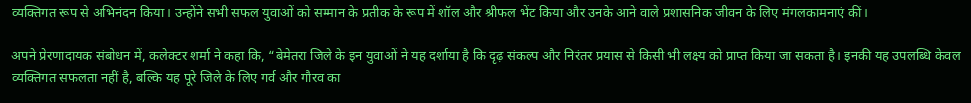व्यक्तिगत रूप से अभिनंदन किया। उन्होंने सभी सफल युवाओं को सम्मान के प्रतीक के रूप में शॉल और श्रीफल भेंट किया और उनके आने वाले प्रशासनिक जीवन के लिए मंगलकामनाएं कीं।

अपने प्रेरणादायक संबोधन में, कलेक्टर शर्मा ने कहा कि, “बेमेतरा जिले के इन युवाओं ने यह दर्शाया है कि दृढ़ संकल्प और निरंतर प्रयास से किसी भी लक्ष्य को प्राप्त किया जा सकता है। इनकी यह उपलब्धि केवल व्यक्तिगत सफलता नहीं है, बल्कि यह पूरे जिले के लिए गर्व और गौरव का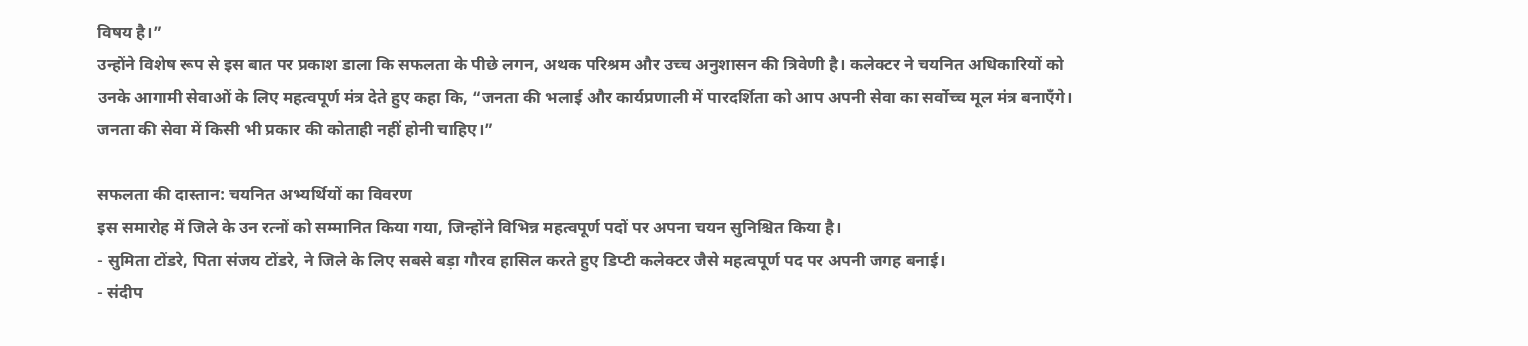विषय है।”
उन्होंने विशेष रूप से इस बात पर प्रकाश डाला कि सफलता के पीछे लगन, अथक परिश्रम और उच्च अनुशासन की त्रिवेणी है। कलेक्टर ने चयनित अधिकारियों को उनके आगामी सेवाओं के लिए महत्वपूर्ण मंत्र देते हुए कहा कि, “जनता की भलाई और कार्यप्रणाली में पारदर्शिता को आप अपनी सेवा का सर्वोच्च मूल मंत्र बनाएँगे। जनता की सेवा में किसी भी प्रकार की कोताही नहीं होनी चाहिए।”

सफलता की दास्तान: चयनित अभ्यर्थियों का विवरण
इस समारोह में जिले के उन रत्नों को सम्मानित किया गया, जिन्होंने विभिन्न महत्वपूर्ण पदों पर अपना चयन सुनिश्चित किया है।
- सुमिता टोंडरे, पिता संजय टोंडरे, ने जिले के लिए सबसे बड़ा गौरव हासिल करते हुए डिप्टी कलेक्टर जैसे महत्वपूर्ण पद पर अपनी जगह बनाई।
- संदीप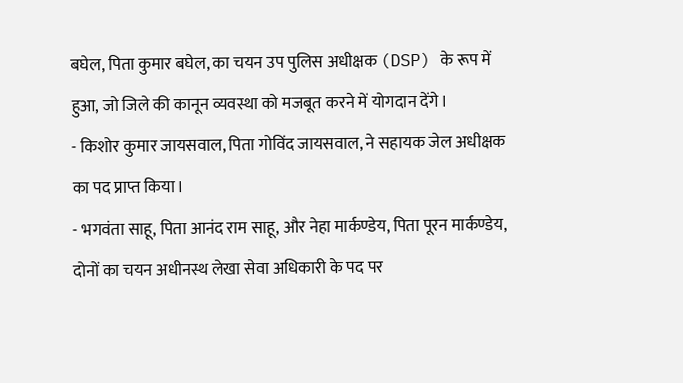बघेल, पिता कुमार बघेल, का चयन उप पुलिस अधीक्षक (DSP) के रूप में हुआ, जो जिले की कानून व्यवस्था को मजबूत करने में योगदान देंगे।
- किशोर कुमार जायसवाल, पिता गोविंद जायसवाल, ने सहायक जेल अधीक्षक का पद प्राप्त किया।
- भगवंता साहू, पिता आनंद राम साहू, और नेहा मार्कण्डेय, पिता पूरन मार्कण्डेय, दोनों का चयन अधीनस्थ लेखा सेवा अधिकारी के पद पर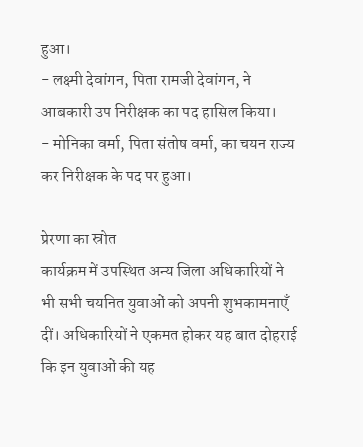हुआ।
- लक्ष्मी देवांगन, पिता रामजी देवांगन, ने आबकारी उप निरीक्षक का पद हासिल किया।
- मोनिका वर्मा, पिता संतोष वर्मा, का चयन राज्य कर निरीक्षक के पद पर हुआ।

प्रेरणा का स्रोत
कार्यक्रम में उपस्थित अन्य जिला अधिकारियों ने भी सभी चयनित युवाओं को अपनी शुभकामनाएँ दीं। अधिकारियों ने एकमत होकर यह बात दोहराई कि इन युवाओं की यह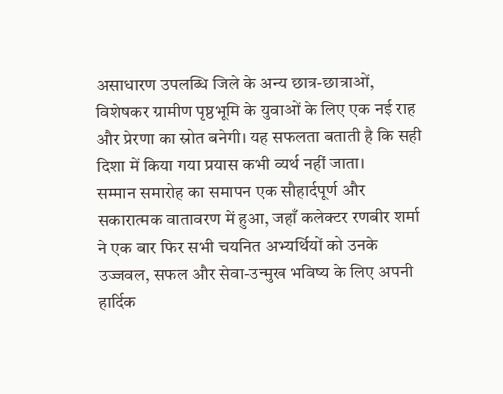असाधारण उपलब्धि जिले के अन्य छात्र-छात्राओं, विशेषकर ग्रामीण पृष्ठभूमि के युवाओं के लिए एक नई राह और प्रेरणा का स्रोत बनेगी। यह सफलता बताती है कि सही दिशा में किया गया प्रयास कभी व्यर्थ नहीं जाता।
सम्मान समारोह का समापन एक सौहार्दपूर्ण और सकारात्मक वातावरण में हुआ, जहाँ कलेक्टर रणबीर शर्मा ने एक बार फिर सभी चयनित अभ्यर्थियों को उनके उज्जवल, सफल और सेवा-उन्मुख भविष्य के लिए अपनी हार्दिक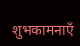शुभकामनाएँ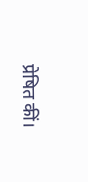प्रेषित कीं।